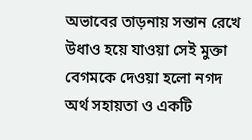অভাবের তাড়নায় সন্তান রেখে উধাও হয়ে যাওয়া সেই মুক্তা বেগমকে দেওয়া হলো নগদ অর্থ সহায়তা ও একটি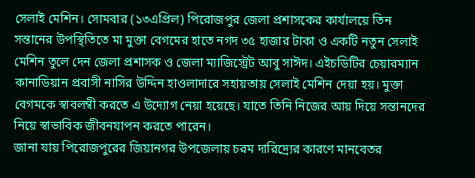সেলাই মেশিন। সোমবার (১৩এপ্রিল) পিরোজপুর জেলা প্রশাসকের কার্যালয়ে তিন সন্তানের উপস্থিতিতে মা মুক্তা বেগমের হাতে নগদ ৩৫ হাজার টাকা ও একটি নতুন সেলাই মেশিন তুলে দেন জেলা প্রশাসক ও জেলা ম্যাজিস্ট্রেট আবু সাঈদ। এইচডিটির চেয়ারম্যান কানাডিয়ান প্রবাসী নাসির উদ্দিন হাওলাদারে সহায়তায় সেলাই মেশিন দেয়া হয়। মুক্তা বেগমকে স্বাবলম্বী করতে এ উদ্যোগ নেয়া হয়েছে। যাতে তিনি নিজের আয় দিয়ে সন্তানদের নিয়ে স্বাভাবিক জীবনযাপন করতে পারেন।
জানা যায় পিরোজপুরের জিয়ানগর উপজেলায় চরম দারিদ্র্যের কারণে মানবেতর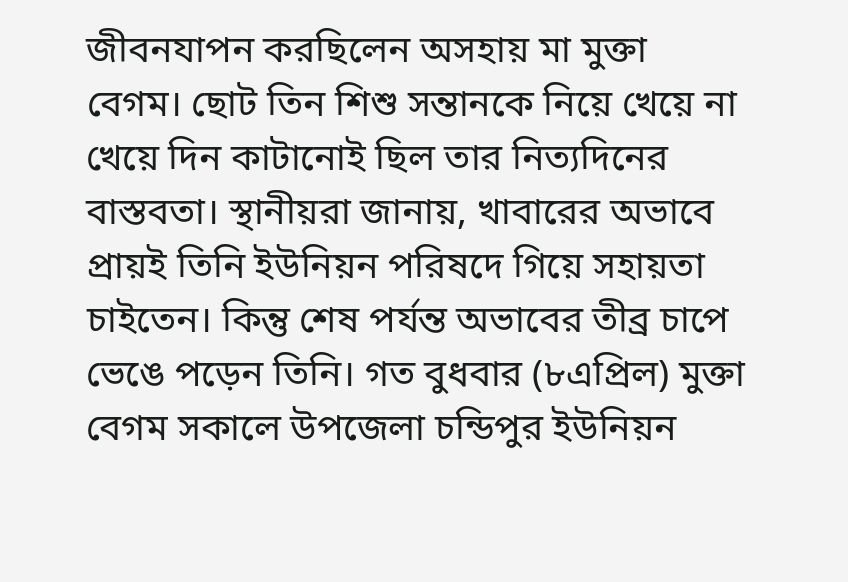জীবনযাপন করছিলেন অসহায় মা মুক্তা বেগম। ছোট তিন শিশু সন্তানকে নিয়ে খেয়ে না খেয়ে দিন কাটানোই ছিল তার নিত্যদিনের বাস্তবতা। স্থানীয়রা জানায়, খাবারের অভাবে প্রায়ই তিনি ইউনিয়ন পরিষদে গিয়ে সহায়তা চাইতেন। কিন্তু শেষ পর্যন্ত অভাবের তীব্র চাপে ভেঙে পড়েন তিনি। গত বুধবার (৮এপ্রিল) মুক্তা বেগম সকালে উপজেলা চন্ডিপুর ইউনিয়ন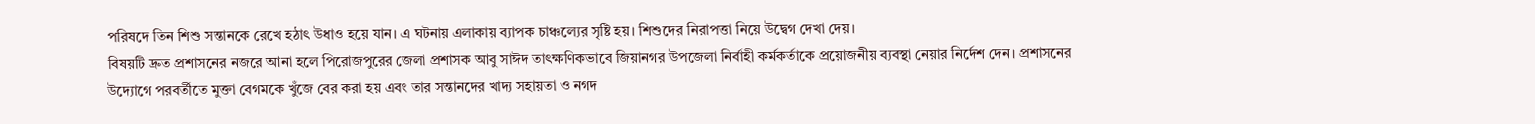পরিষদে তিন শিশু সন্তানকে রেখে হঠাৎ উধাও হয়ে যান। এ ঘটনায় এলাকায় ব্যাপক চাঞ্চল্যের সৃষ্টি হয়। শিশুদের নিরাপত্তা নিয়ে উদ্বেগ দেখা দেয়।
বিষয়টি দ্রুত প্রশাসনের নজরে আনা হলে পিরোজপুরের জেলা প্রশাসক আবু সাঈদ তাৎক্ষণিকভাবে জিয়ানগর উপজেলা নির্বাহী কর্মকর্তাকে প্রয়োজনীয় ব্যবস্থা নেয়ার নির্দেশ দেন। প্রশাসনের উদ্যোগে পরবর্তীতে মুক্তা বেগমকে খুঁজে বের করা হয় এবং তার সন্তানদের খাদ্য সহায়তা ও নগদ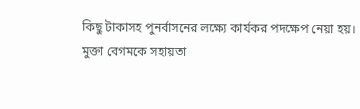কিছু টাকাসহ পুনর্বাসনের লক্ষ্যে কার্যকর পদক্ষেপ নেয়া হয়।
মুক্তা বেগমকে সহায়তা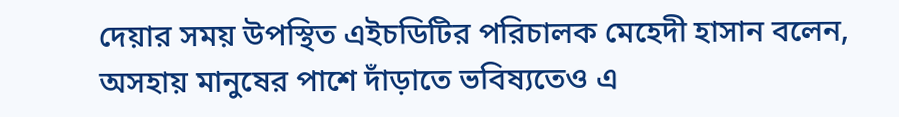দেয়ার সময় উপস্থিত এইচডিটির পরিচালক মেহেদী হাসান বলেন, অসহায় মানুষের পাশে দাঁড়াতে ভবিষ্যতেও এ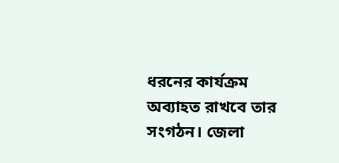ধরনের কার্যক্রম অব্যাহত রাখবে তার সংগঠন। জেলা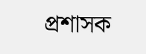প্রশাসক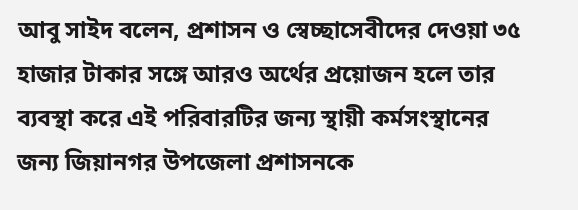আবু সাইদ বলেন, প্রশাসন ও স্বেচ্ছাসেবীদের দেওয়া ৩৫ হাজার টাকার সঙ্গে আরও অর্থের প্রয়োজন হলে তার ব্যবস্থা করে এই পরিবারটির জন্য স্থায়ী কর্মসংস্থানের জন্য জিয়ানগর উপজেলা প্রশাসনকে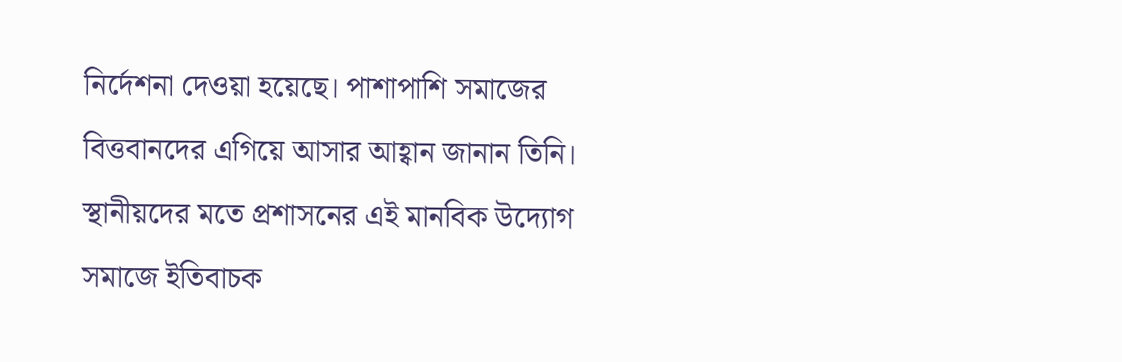নির্দেশনা দেওয়া হয়েছে। পাশাপাশি সমাজের বিত্তবানদের এগিয়ে আসার আহ্বান জানান তিনি। স্থানীয়দের মতে প্রশাসনের এই মানবিক উদ্যোগ সমাজে ইতিবাচক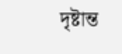দৃষ্টান্ত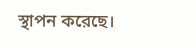স্থাপন করেছে।